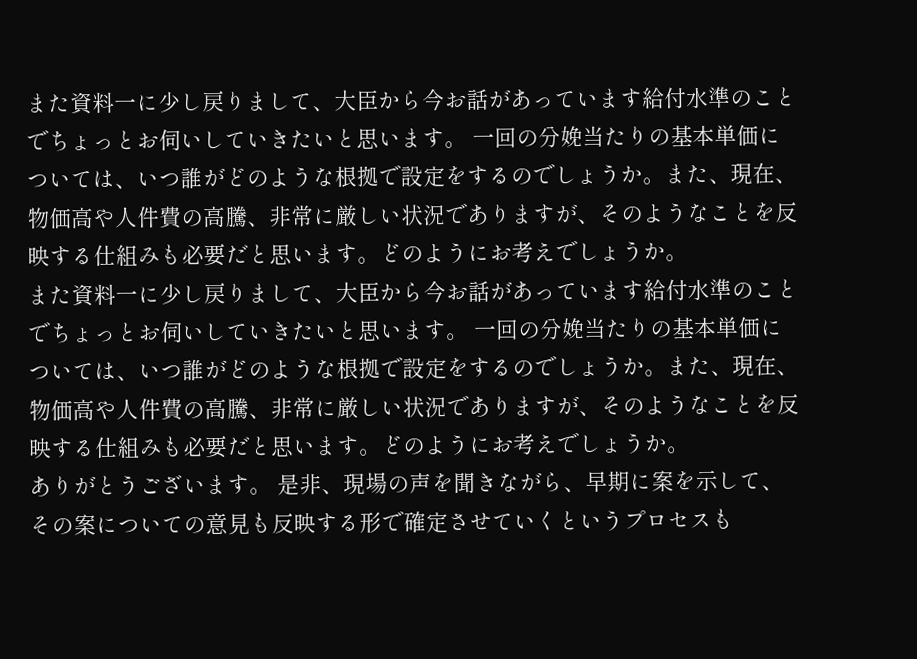また資料一に少し戻りまして、大臣から今お話があっています給付水準のことでちょっとお伺いしていきたいと思います。 一回の分娩当たりの基本単価については、いつ誰がどのような根拠で設定をするのでしょうか。また、現在、物価高や人件費の高騰、非常に厳しい状況でありますが、そのようなことを反映する仕組みも必要だと思います。どのようにお考えでしょうか。
また資料一に少し戻りまして、大臣から今お話があっています給付水準のことでちょっとお伺いしていきたいと思います。 一回の分娩当たりの基本単価については、いつ誰がどのような根拠で設定をするのでしょうか。また、現在、物価高や人件費の高騰、非常に厳しい状況でありますが、そのようなことを反映する仕組みも必要だと思います。どのようにお考えでしょうか。
ありがとうございます。 是非、現場の声を聞きながら、早期に案を示して、その案についての意見も反映する形で確定させていくというプロセスも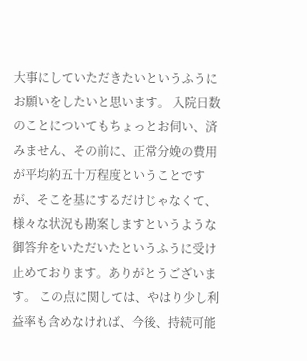大事にしていただきたいというふうにお願いをしたいと思います。 入院日数のことについてもちょっとお伺い、済みません、その前に、正常分娩の費用が平均約五十万程度ということですが、そこを基にするだけじゃなくて、様々な状況も勘案しますというような御答弁をいただいたというふうに受け止めております。ありがとうございます。 この点に関しては、やはり少し利益率も含めなければ、今後、持続可能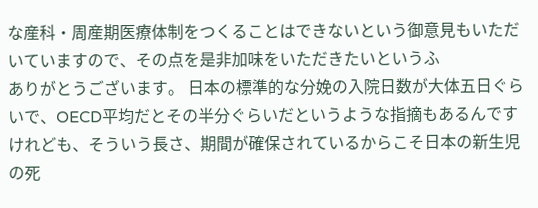な産科・周産期医療体制をつくることはできないという御意見もいただいていますので、その点を是非加味をいただきたいというふ
ありがとうございます。 日本の標準的な分娩の入院日数が大体五日ぐらいで、OECD平均だとその半分ぐらいだというような指摘もあるんですけれども、そういう長さ、期間が確保されているからこそ日本の新生児の死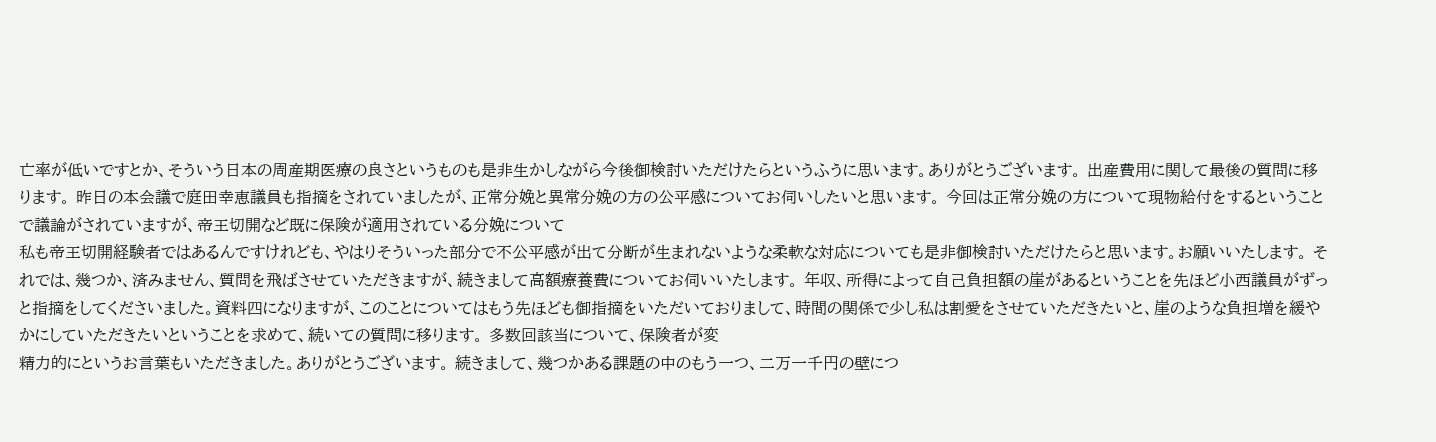亡率が低いですとか、そういう日本の周産期医療の良さというものも是非生かしながら今後御検討いただけたらというふうに思います。ありがとうございます。 出産費用に関して最後の質問に移ります。 昨日の本会議で庭田幸恵議員も指摘をされていましたが、正常分娩と異常分娩の方の公平感についてお伺いしたいと思います。 今回は正常分娩の方について現物給付をするということで議論がされていますが、帝王切開など既に保険が適用されている分娩について
私も帝王切開経験者ではあるんですけれども、やはりそういった部分で不公平感が出て分断が生まれないような柔軟な対応についても是非御検討いただけたらと思います。お願いいたします。 それでは、幾つか、済みません、質問を飛ばさせていただきますが、続きまして高額療養費についてお伺いいたします。 年収、所得によって自己負担額の崖があるということを先ほど小西議員がずっと指摘をしてくださいました。資料四になりますが、このことについてはもう先ほども御指摘をいただいておりまして、時間の関係で少し私は割愛をさせていただきたいと、崖のような負担増を緩やかにしていただきたいということを求めて、続いての質問に移ります。 多数回該当について、保険者が変
精力的にというお言葉もいただきました。ありがとうございます。 続きまして、幾つかある課題の中のもう一つ、二万一千円の壁につ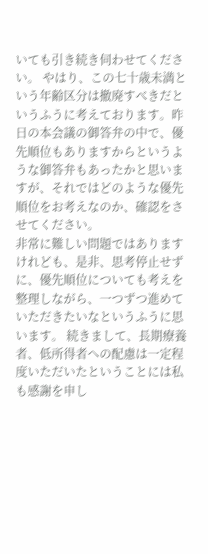いても引き続き伺わせてください。 やはり、この七十歳未満という年齢区分は撤廃すべきだというふうに考えております。昨日の本会議の御答弁の中で、優先順位もありますからというような御答弁もあったかと思いますが、それではどのような優先順位をお考えなのか、確認をさせてください。
非常に難しい問題ではありますけれども、是非、思考停止せずに、優先順位についても考えを整理しながら、一つずつ進めていただきたいなというふうに思います。 続きまして、長期療養者、低所得者への配慮は一定程度いただいたということには私も感謝を申し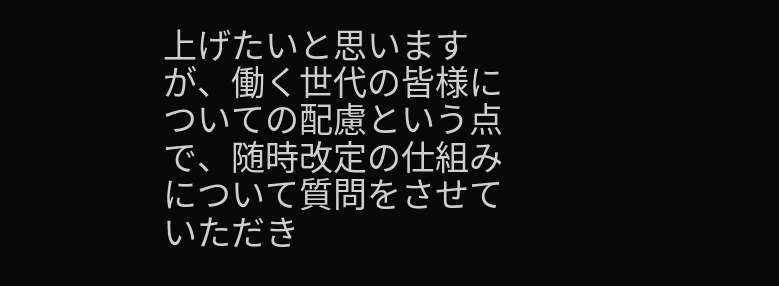上げたいと思いますが、働く世代の皆様についての配慮という点で、随時改定の仕組みについて質問をさせていただき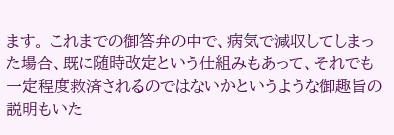ます。 これまでの御答弁の中で、病気で減収してしまった場合、既に随時改定という仕組みもあって、それでも一定程度救済されるのではないかというような御趣旨の説明もいた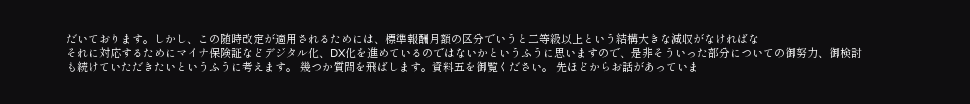だいております。しかし、この随時改定が適用されるためには、標準報酬月額の区分でいうと二等級以上という結構大きな減収がなければな
それに対応するためにマイナ保険証などデジタル化、DX化を進めているのではないかというふうに思いますので、是非そういった部分についての御努力、御検討も続けていただきたいというふうに考えます。 幾つか質問を飛ばします。資料五を御覧ください。 先ほどからお話があっていま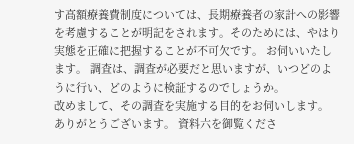す高額療養費制度については、長期療養者の家計への影響を考慮することが明記をされます。そのためには、やはり実態を正確に把握することが不可欠です。 お伺いいたします。 調査は、調査が必要だと思いますが、いつどのように行い、どのように検証するのでしょうか。
改めまして、その調査を実施する目的をお伺いします。
ありがとうございます。 資料六を御覧くださ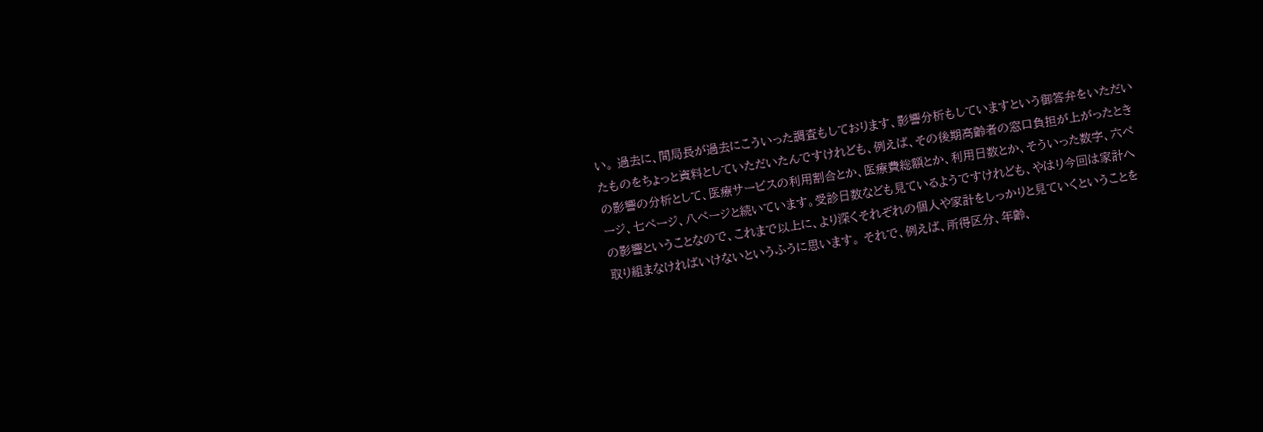い。 過去に、間局長が過去にこういった調査もしております、影響分析もしていますという御答弁をいただいたものをちょっと資料としていただいたんですけれども、例えば、その後期高齢者の窓口負担が上がったときの影響の分析として、医療サービスの利用割合とか、医療費総額とか、利用日数とか、そういった数字、六ページ、七ページ、八ページと続いています。受診日数なども見ているようですけれども、やはり今回は家計への影響ということなので、これまで以上に、より深くそれぞれの個人や家計をしっかりと見ていくということを取り組まなければいけないというふうに思います。 それで、例えば、所得区分、年齢、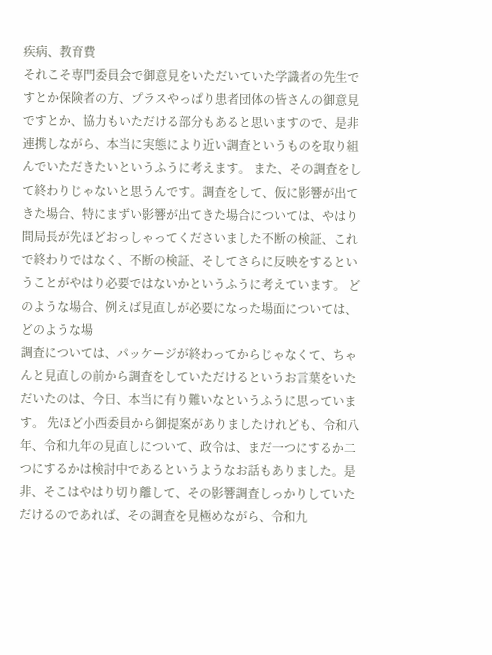疾病、教育費
それこそ専門委員会で御意見をいただいていた学識者の先生ですとか保険者の方、プラスやっぱり患者団体の皆さんの御意見ですとか、協力もいただける部分もあると思いますので、是非連携しながら、本当に実態により近い調査というものを取り組んでいただきたいというふうに考えます。 また、その調査をして終わりじゃないと思うんです。調査をして、仮に影響が出てきた場合、特にまずい影響が出てきた場合については、やはり間局長が先ほどおっしゃってくださいました不断の検証、これで終わりではなく、不断の検証、そしてさらに反映をするということがやはり必要ではないかというふうに考えています。 どのような場合、例えば見直しが必要になった場面については、どのような場
調査については、パッケージが終わってからじゃなくて、ちゃんと見直しの前から調査をしていただけるというお言葉をいただいたのは、今日、本当に有り難いなというふうに思っています。 先ほど小西委員から御提案がありましたけれども、令和八年、令和九年の見直しについて、政令は、まだ一つにするか二つにするかは検討中であるというようなお話もありました。是非、そこはやはり切り離して、その影響調査しっかりしていただけるのであれば、その調査を見極めながら、令和九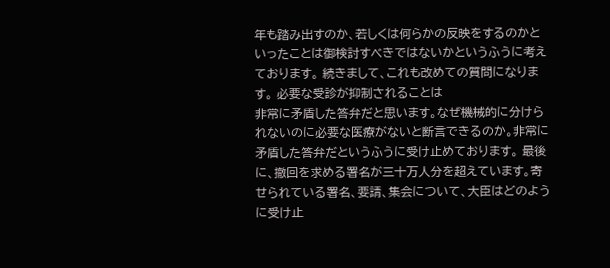年も踏み出すのか、若しくは何らかの反映をするのかといったことは御検討すべきではないかというふうに考えております。 続きまして、これも改めての質問になります。 必要な受診が抑制されることは
非常に矛盾した答弁だと思います。なぜ機械的に分けられないのに必要な医療がないと断言できるのか。非常に矛盾した答弁だというふうに受け止めております。 最後に、撤回を求める署名が三十万人分を超えています。寄せられている署名、要請、集会について、大臣はどのように受け止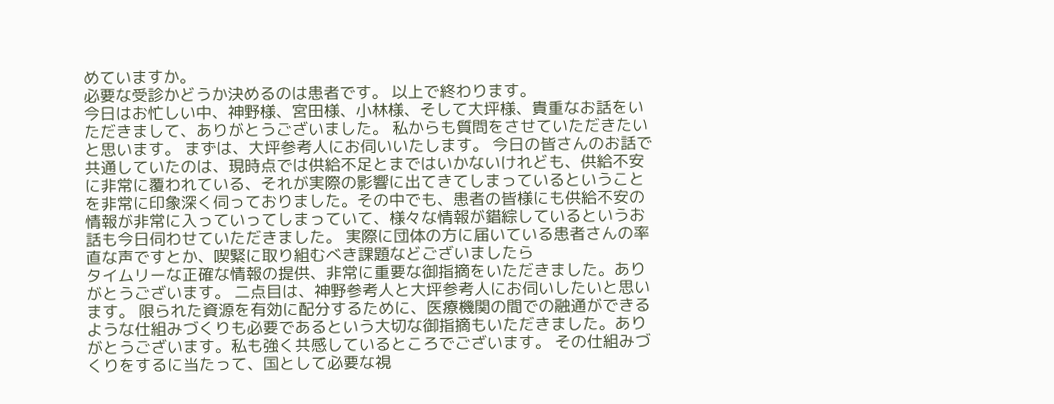めていますか。
必要な受診かどうか決めるのは患者です。 以上で終わります。
今日はお忙しい中、神野様、宮田様、小林様、そして大坪様、貴重なお話をいただきまして、ありがとうございました。 私からも質問をさせていただきたいと思います。 まずは、大坪参考人にお伺いいたします。 今日の皆さんのお話で共通していたのは、現時点では供給不足とまではいかないけれども、供給不安に非常に覆われている、それが実際の影響に出てきてしまっているということを非常に印象深く伺っておりました。その中でも、患者の皆様にも供給不安の情報が非常に入っていってしまっていて、様々な情報が錯綜しているというお話も今日伺わせていただきました。 実際に団体の方に届いている患者さんの率直な声ですとか、喫緊に取り組むべき課題などございましたら
タイムリーな正確な情報の提供、非常に重要な御指摘をいただきました。ありがとうございます。 二点目は、神野参考人と大坪参考人にお伺いしたいと思います。 限られた資源を有効に配分するために、医療機関の間での融通ができるような仕組みづくりも必要であるという大切な御指摘もいただきました。ありがとうございます。私も強く共感しているところでございます。 その仕組みづくりをするに当たって、国として必要な視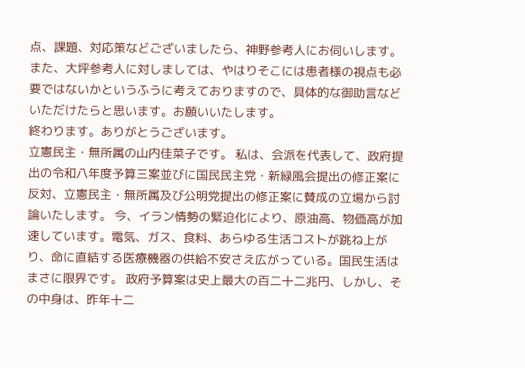点、課題、対応策などございましたら、神野参考人にお伺いします。 また、大坪参考人に対しましては、やはりそこには患者様の視点も必要ではないかというふうに考えておりますので、具体的な御助言などいただけたらと思います。お願いいたします。
終わります。ありがとうございます。
立憲民主・無所属の山内佳菜子です。 私は、会派を代表して、政府提出の令和八年度予算三案並びに国民民主党・新緑風会提出の修正案に反対、立憲民主・無所属及び公明党提出の修正案に賛成の立場から討論いたします。 今、イラン情勢の緊迫化により、原油高、物価高が加速しています。電気、ガス、食料、あらゆる生活コストが跳ね上がり、命に直結する医療機器の供給不安さえ広がっている。国民生活はまさに限界です。 政府予算案は史上最大の百二十二兆円、しかし、その中身は、昨年十二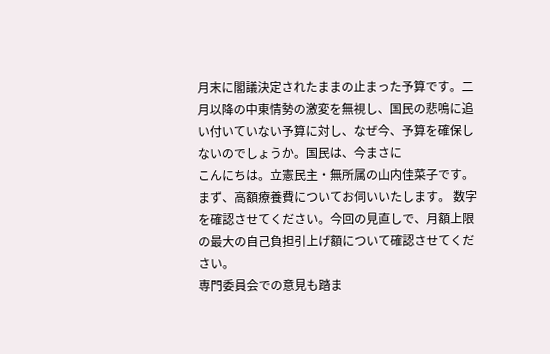月末に閣議決定されたままの止まった予算です。二月以降の中東情勢の激変を無視し、国民の悲鳴に追い付いていない予算に対し、なぜ今、予算を確保しないのでしょうか。国民は、今まさに
こんにちは。立憲民主・無所属の山内佳菜子です。 まず、高額療養費についてお伺いいたします。 数字を確認させてください。今回の見直しで、月額上限の最大の自己負担引上げ額について確認させてください。
専門委員会での意見も踏ま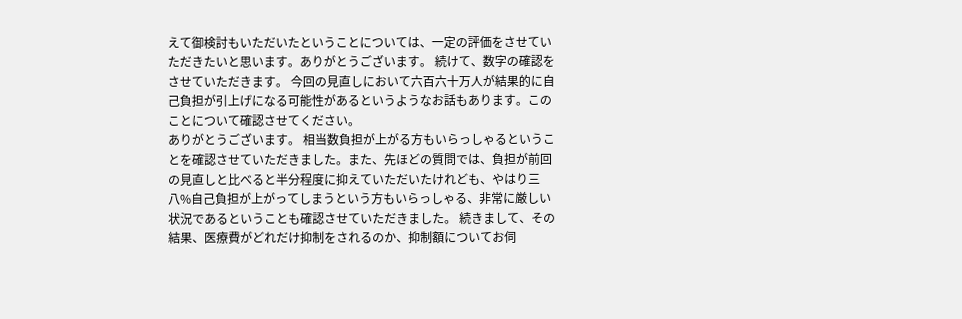えて御検討もいただいたということについては、一定の評価をさせていただきたいと思います。ありがとうございます。 続けて、数字の確認をさせていただきます。 今回の見直しにおいて六百六十万人が結果的に自己負担が引上げになる可能性があるというようなお話もあります。このことについて確認させてください。
ありがとうございます。 相当数負担が上がる方もいらっしゃるということを確認させていただきました。また、先ほどの質問では、負担が前回の見直しと比べると半分程度に抑えていただいたけれども、やはり三八%自己負担が上がってしまうという方もいらっしゃる、非常に厳しい状況であるということも確認させていただきました。 続きまして、その結果、医療費がどれだけ抑制をされるのか、抑制額についてお伺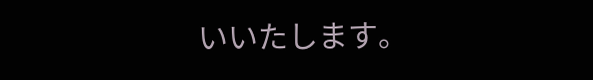いいたします。